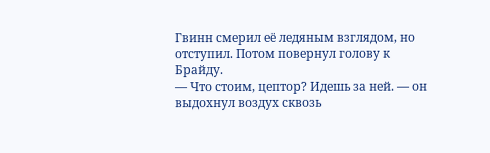Гвинн смерил её ледяным взглядом, но отступил. Потом повернул голову к Брайду.
— Что стоим, цептор? Идешь за ней. — он выдохнул воздух сквозь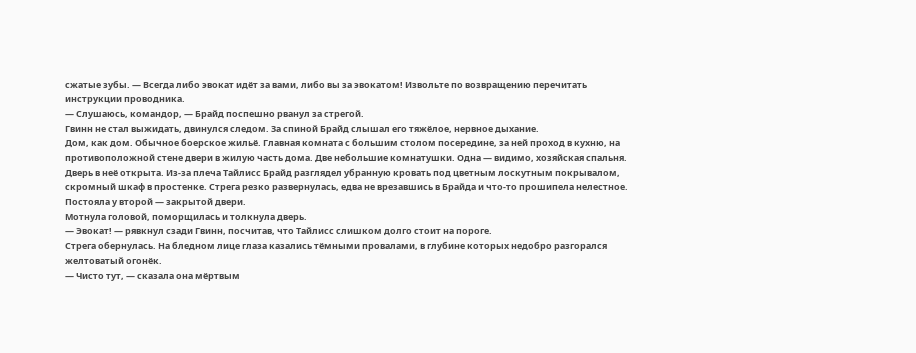сжатые зубы. — Всегда либо эвокат идёт за вами, либо вы за эвокатом! Извольте по возвращению перечитать инструкции проводника.
— Слушаюсь, командор, — Брайд поспешно рванул за стрегой.
Гвинн не стал выжидать, двинулся следом. За спиной Брайд слышал его тяжёлое, нервное дыхание.
Дом, как дом. Обычное боерское жильё. Главная комната с большим столом посередине, за ней проход в кухню, на противоположной стене двери в жилую часть дома. Две небольшие комнатушки. Одна — видимо, хозяйская спальня. Дверь в неё открыта. Из-за плеча Тайлисс Брайд разглядел убранную кровать под цветным лоскутным покрывалом, скромный шкаф в простенке. Стрега резко развернулась, едва не врезавшись в Брайда и что-то прошипела нелестное. Постояла у второй — закрытой двери.
Мотнула головой, поморщилась и толкнула дверь.
— Эвокат! — рявкнул сзади Гвинн, посчитав, что Тайлисс слишком долго стоит на пороге.
Стрега обернулась. На бледном лице глаза казались тёмными провалами, в глубине которых недобро разгорался желтоватый огонёк.
— Чисто тут, — сказала она мёртвым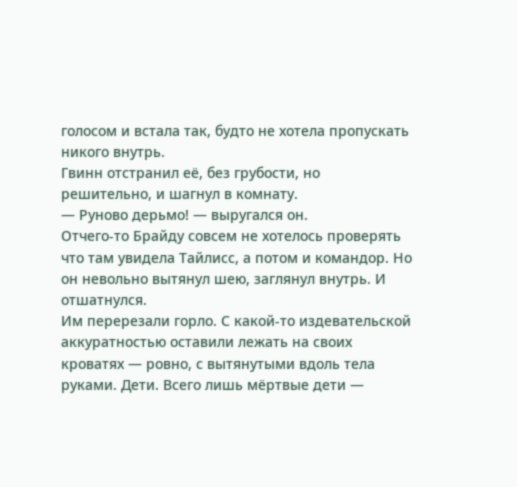голосом и встала так, будто не хотела пропускать никого внутрь.
Гвинн отстранил её, без грубости, но решительно, и шагнул в комнату.
— Руново дерьмо! — выругался он.
Отчего-то Брайду совсем не хотелось проверять что там увидела Тайлисс, а потом и командор. Но он невольно вытянул шею, заглянул внутрь. И отшатнулся.
Им перерезали горло. С какой-то издевательской аккуратностью оставили лежать на своих кроватях — ровно, с вытянутыми вдоль тела руками. Дети. Всего лишь мёртвые дети —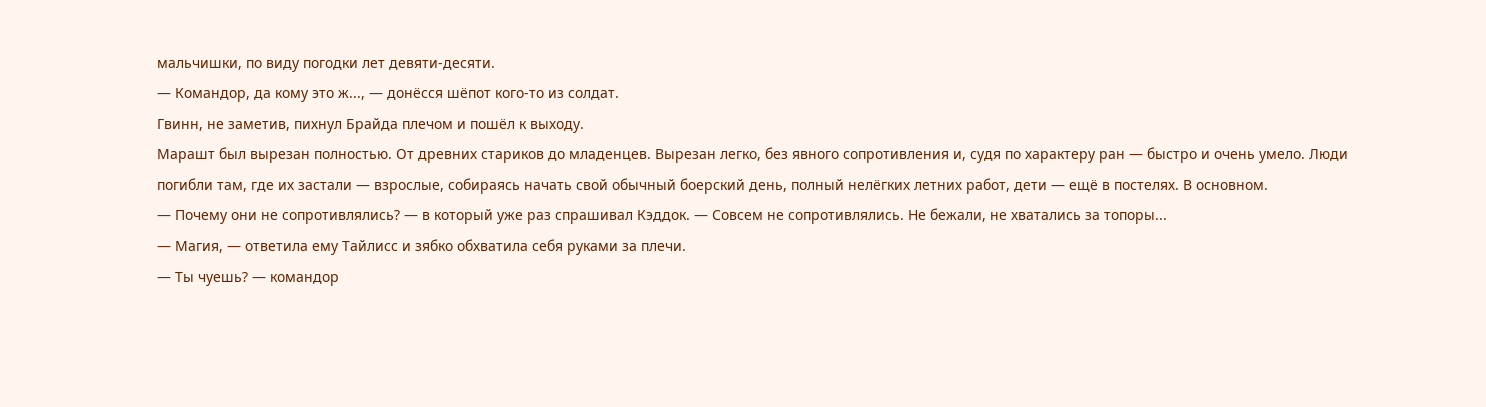мальчишки, по виду погодки лет девяти-десяти.
— Командор, да кому это ж..., — донёсся шёпот кого-то из солдат.
Гвинн, не заметив, пихнул Брайда плечом и пошёл к выходу.
Марашт был вырезан полностью. От древних стариков до младенцев. Вырезан легко, без явного сопротивления и, судя по характеру ран — быстро и очень умело. Люди погибли там, где их застали — взрослые, собираясь начать свой обычный боерский день, полный нелёгких летних работ, дети — ещё в постелях. В основном.
— Почему они не сопротивлялись? — в который уже раз спрашивал Кэддок. — Совсем не сопротивлялись. Не бежали, не хватались за топоры...
— Магия, — ответила ему Тайлисс и зябко обхватила себя руками за плечи.
— Ты чуешь? — командор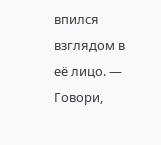впился взглядом в её лицо. — Говори,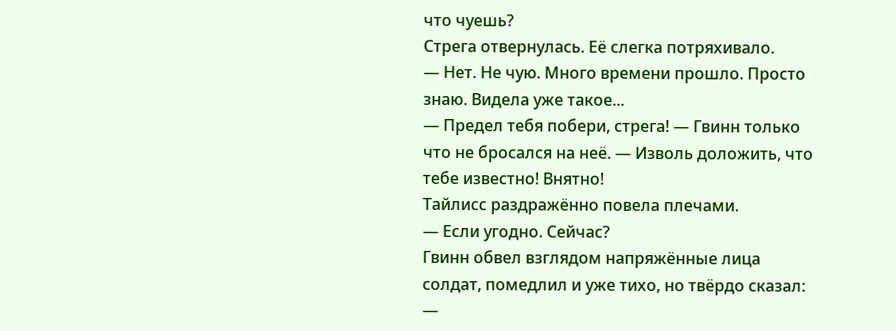что чуешь?
Стрега отвернулась. Её слегка потряхивало.
— Нет. Не чую. Много времени прошло. Просто знаю. Видела уже такое...
— Предел тебя побери, стрега! — Гвинн только что не бросался на неё. — Изволь доложить, что тебе известно! Внятно!
Тайлисс раздражённо повела плечами.
— Если угодно. Сейчас?
Гвинн обвел взглядом напряжённые лица солдат, помедлил и уже тихо, но твёрдо сказал:
—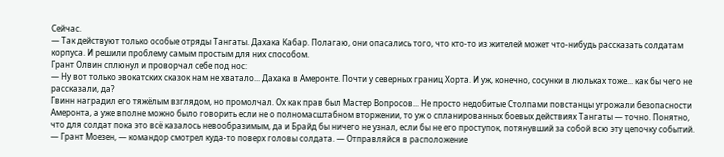Сейчас.
— Так действуют только особые отряды Тангаты. Дахака Кабар. Полагаю, они опасались того, что кто-то из жителей может что-нибудь рассказать солдатам корпуса. И решили проблему самым простым для них способом.
Грант Олвин сплюнул и проворчал себе под нос:
— Ну вот только эвокатских сказок нам не хватало... Дахака в Амеронте. Почти у северных границ Хорта. И уж, конечно, сосунки в люльках тоже... как бы чего не рассказали, да?
Гвинн наградил его тяжёлым взглядом, но промолчал. Ох как прав был Мастер Вопросов... Не просто недобитые Столпами повстанцы угрожали безопасности Амеронта, а уже вполне можно было говорить если не о полномасштабном вторжении, то уж о спланированных боевых действиях Тангаты — точно. Понятно, что для солдат пока это всё казалось невообразимым, да и Брайд бы ничего не узнал, если бы не его проступок, потянувший за собой всю эту цепочку событий.
— Грант Моезен, — командор смотрел куда-то поверх головы солдата. — Отправляйся в расположение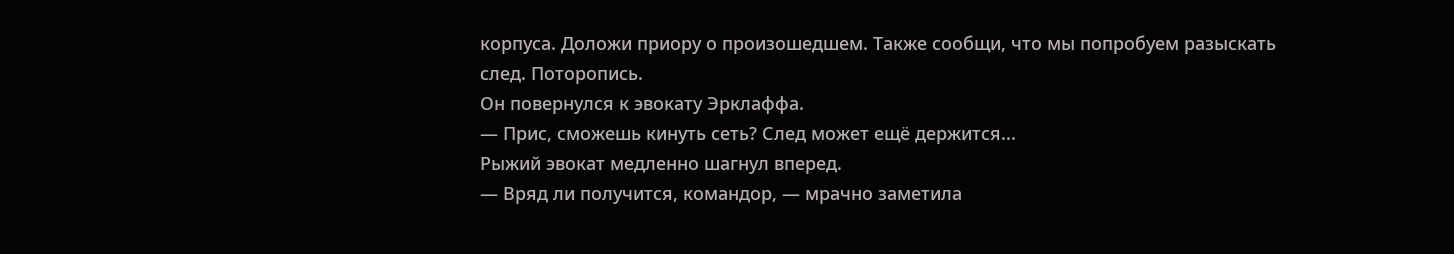корпуса. Доложи приору о произошедшем. Также сообщи, что мы попробуем разыскать след. Поторопись.
Он повернулся к эвокату Эрклаффа.
— Прис, сможешь кинуть сеть? След может ещё держится...
Рыжий эвокат медленно шагнул вперед.
— Вряд ли получится, командор, — мрачно заметила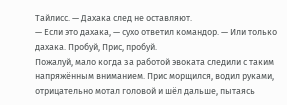Тайлисс. — Дахака след не оставляют.
— Если это дахака, — сухо ответил командор. — Или только дахака. Пробуй, Прис, пробуй.
Пожалуй, мало когда за работой эвоката следили с таким напряжённым вниманием. Прис морщился, водил руками, отрицательно мотал головой и шёл дальше, пытаясь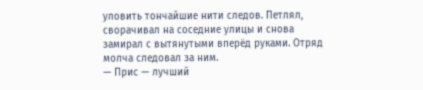уловить тончайшие нити следов. Петлял, сворачивал на соседние улицы и снова замирал с вытянутыми вперёд руками. Отряд молча следовал за ним.
— Прис — лучший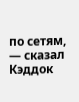по сетям, — сказал Кэддок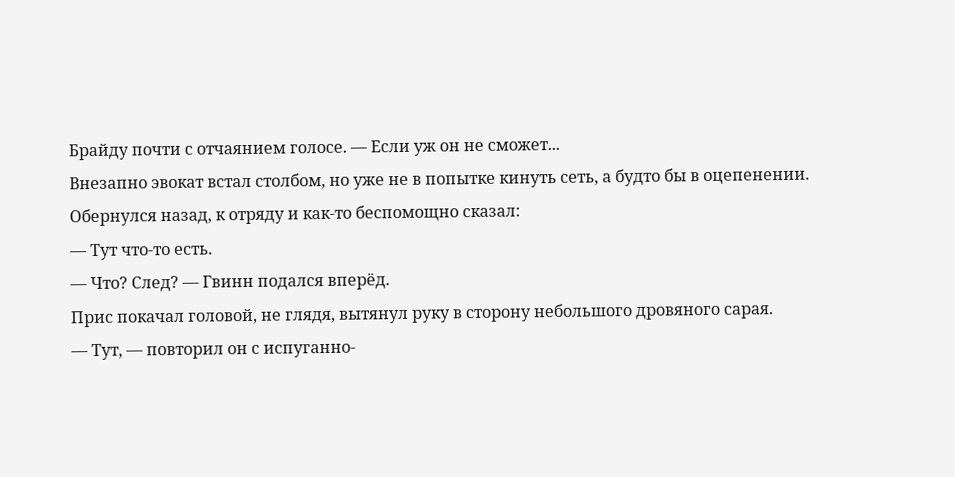Брайду почти с отчаянием голосе. — Если уж он не сможет...
Внезапно эвокат встал столбом, но уже не в попытке кинуть сеть, а будто бы в оцепенении. Обернулся назад, к отряду и как-то беспомощно сказал:
— Тут что-то есть.
— Что? След? — Гвинн подался вперёд.
Прис покачал головой, не глядя, вытянул руку в сторону небольшого дровяного сарая.
— Тут, — повторил он с испуганно-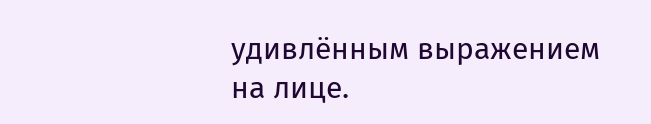удивлённым выражением на лице.